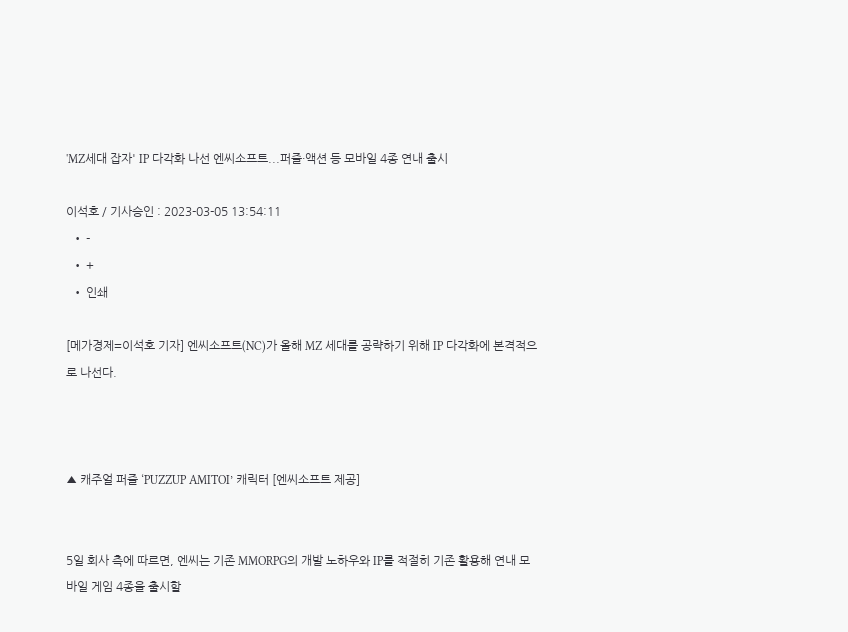'MZ세대 잡자' IP 다각화 나선 엔씨소프트...퍼즐·액션 등 모바일 4종 연내 출시

이석호 / 기사승인 : 2023-03-05 13:54:11
  • -
  • +
  • 인쇄

[메가경제=이석호 기자] 엔씨소프트(NC)가 올해 MZ 세대를 공략하기 위해 IP 다각화에 본격적으로 나선다.



▲ 캐주얼 퍼즐 ‘PUZZUP AMITOI’ 캐릭터 [엔씨소프트 제공]


5일 회사 측에 따르면, 엔씨는 기존 MMORPG의 개발 노하우와 IP를 적절히 기존 활용해 연내 모바일 게임 4종을 출시할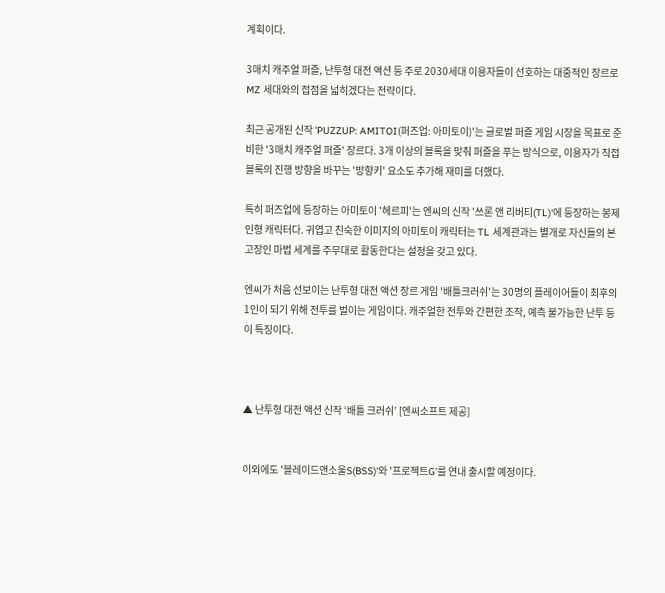계획이다.

3매치 캐주얼 퍼즐, 난투형 대전 액션 등 주로 2030세대 이용자들이 선호하는 대중적인 장르로 MZ 세대와의 접점을 넓히겠다는 전략이다.

최근 공개된 신작 'PUZZUP: AMITOI(퍼즈업: 아미토이)'는 글로벌 퍼즐 게임 시장을 목표로 준비한 '3매치 캐주얼 퍼즐' 장르다. 3개 이상의 블록을 맞춰 퍼즐을 푸는 방식으로, 이용자가 직접 블록의 진행 방향을 바꾸는 '방향키' 요소도 추가해 재미를 더했다.

특히 퍼즈업에 등장하는 아미토이 '헤르피'는 엔씨의 신작 '쓰론 앤 리버티(TL)'에 등장하는 봉제인형 캐릭터다. 귀엽고 친숙한 이미지의 아미토이 캐릭터는 TL 세계관과는 별개로 자신들의 본고장인 마법 세계를 주무대로 활동한다는 설정을 갖고 있다.

엔씨가 처음 선보이는 난투형 대전 액션 장르 게임 '배틀크러쉬'는 30명의 플레이어들이 최후의 1인이 되기 위해 전투를 벌이는 게임이다. 캐주얼한 전투와 간편한 조작, 예측 불가능한 난투 등이 특징이다.



▲ 난투형 대전 액션 신작 ‘배틀 크러쉬’ [엔씨소프트 제공]


이외에도 '블레이드앤소울S(BSS)'와 '프로젝트G'를 연내 출시할 예정이다.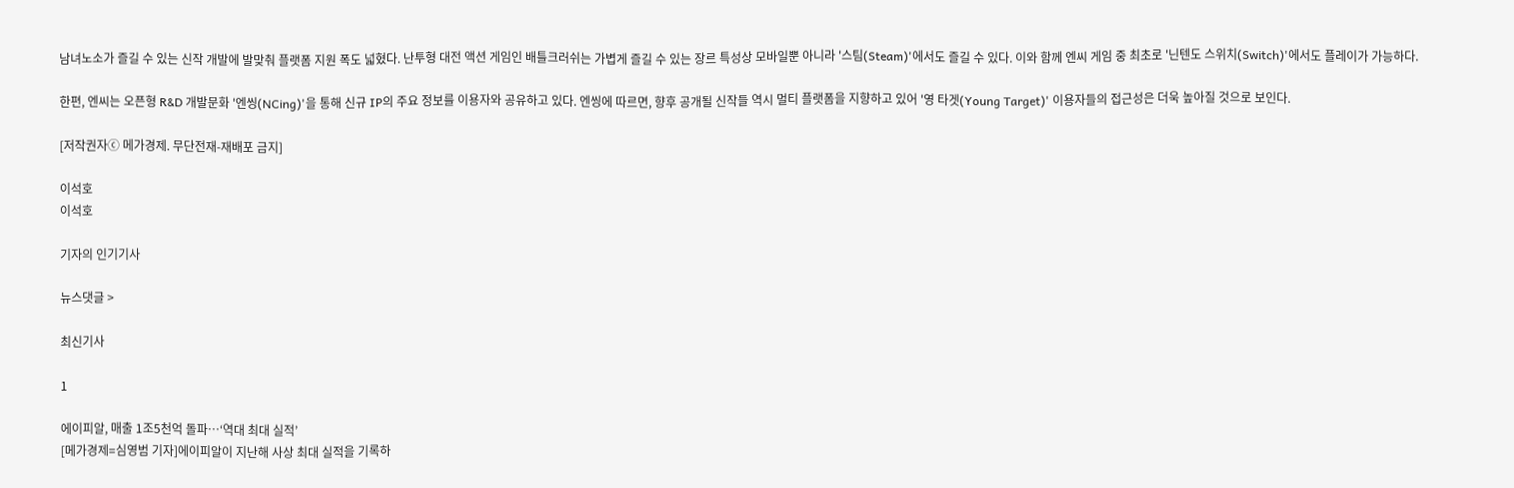남녀노소가 즐길 수 있는 신작 개발에 발맞춰 플랫폼 지원 폭도 넓혔다. 난투형 대전 액션 게임인 배틀크러쉬는 가볍게 즐길 수 있는 장르 특성상 모바일뿐 아니라 '스팀(Steam)'에서도 즐길 수 있다. 이와 함께 엔씨 게임 중 최초로 '닌텐도 스위치(Switch)'에서도 플레이가 가능하다.

한편, 엔씨는 오픈형 R&D 개발문화 '엔씽(NCing)'을 통해 신규 IP의 주요 정보를 이용자와 공유하고 있다. 엔씽에 따르면, 향후 공개될 신작들 역시 멀티 플랫폼을 지향하고 있어 '영 타겟(Young Target)' 이용자들의 접근성은 더욱 높아질 것으로 보인다.

[저작권자ⓒ 메가경제. 무단전재-재배포 금지]

이석호
이석호

기자의 인기기사

뉴스댓글 >

최신기사

1

에이피알, 매출 1조5천억 돌파…‘역대 최대 실적’
[메가경제=심영범 기자]에이피알이 지난해 사상 최대 실적을 기록하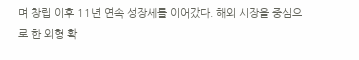며 창립 이후 11년 연속 성장세를 이어갔다. 해외 시장을 중심으로 한 외형 확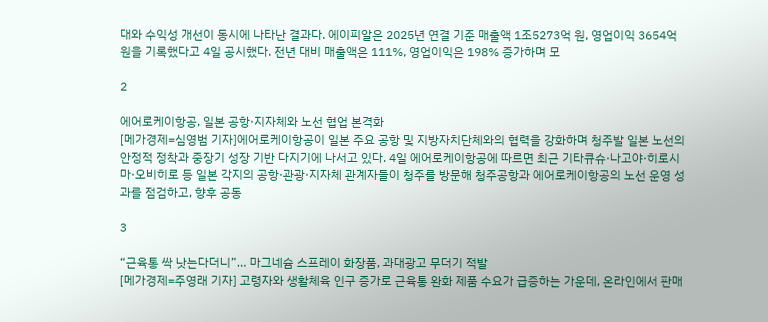대와 수익성 개선이 동시에 나타난 결과다. 에이피알은 2025년 연결 기준 매출액 1조5273억 원, 영업이익 3654억 원을 기록했다고 4일 공시했다. 전년 대비 매출액은 111%, 영업이익은 198% 증가하며 모

2

에어로케이항공, 일본 공항·지자체와 노선 협업 본격화
[메가경제=심영범 기자]에어로케이항공이 일본 주요 공항 및 지방자치단체와의 협력을 강화하며 청주발 일본 노선의 안정적 정착과 중장기 성장 기반 다지기에 나서고 있다. 4일 에어로케이항공에 따르면 최근 기타큐슈·나고야·히로시마·오비히로 등 일본 각지의 공항·관광·지자체 관계자들이 청주를 방문해 청주공항과 에어로케이항공의 노선 운영 성과를 점검하고, 향후 공동

3

“근육통 싹 낫는다더니”… 마그네슘 스프레이 화장품, 과대광고 무더기 적발
[메가경제=주영래 기자] 고령자와 생활체육 인구 증가로 근육통 완화 제품 수요가 급증하는 가운데, 온라인에서 판매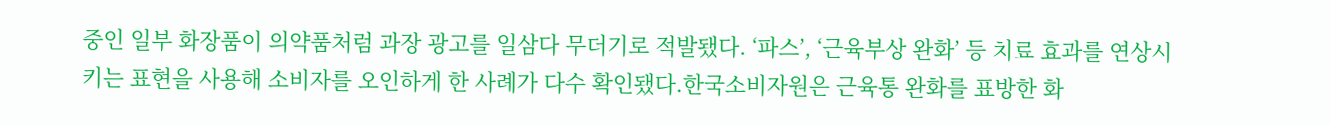중인 일부 화장품이 의약품처럼 과장 광고를 일삼다 무더기로 적발됐다. ‘파스’, ‘근육부상 완화’ 등 치료 효과를 연상시키는 표현을 사용해 소비자를 오인하게 한 사례가 다수 확인됐다.한국소비자원은 근육통 완화를 표방한 화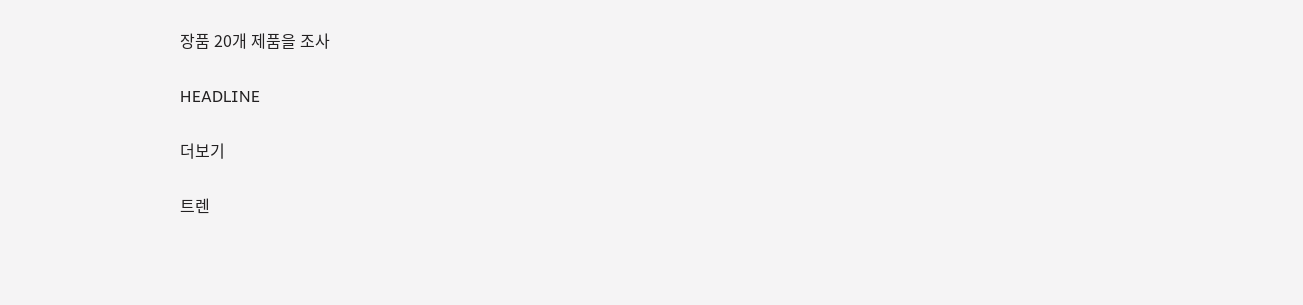장품 20개 제품을 조사

HEADLINE

더보기

트렌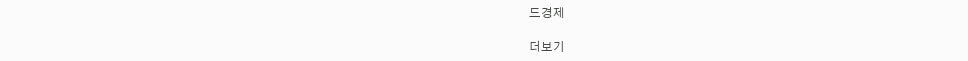드경제

더보기